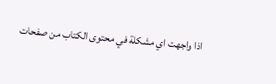اذا واجهت اي مشكلة في محتوى الكتاب من صفحات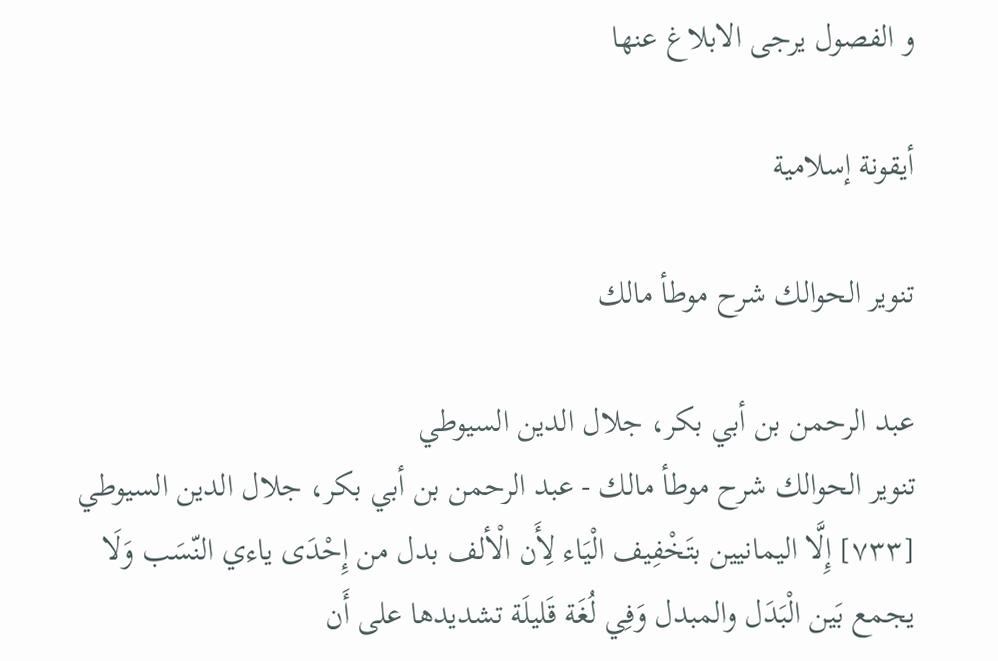و الفصول يرجى الابلاغ عنها

أيقونة إسلامية

تنوير الحوالك شرح موطأ مالك

عبد الرحمن بن أبي بكر، جلال الدين السيوطي
تنوير الحوالك شرح موطأ مالك - عبد الرحمن بن أبي بكر، جلال الدين السيوطي
[٧٣٣] إِلَّا اليمانيين بتَخْفِيف الْيَاء لِأَن الْألف بدل من إِحْدَى ياءي النّسَب وَلَا يجمع بَين الْبَدَل والمبدل وَفِي لُغَة قَليلَة تشديدها على أَن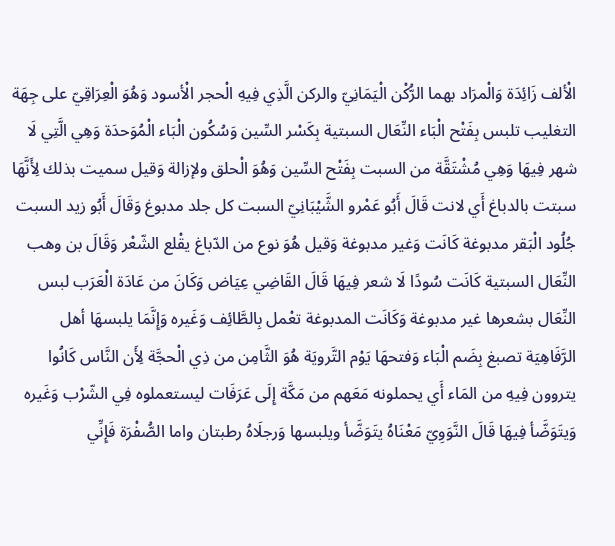الْألف زَائِدَة وَالْمرَاد بهما الرُّكْن الْيَمَانِيّ والركن الَّذِي فِيهِ الْحجر الْأسود وَهُوَ الْعِرَاقِيّ على جِهَة التغليب تلبس بِفَتْح الْبَاء النِّعَال السبتية بِكَسْر السِّين وَسُكُون الْبَاء الْمُوَحدَة وَهِي الَّتِي لَا شهر فِيهَا وَهِي مُشْتَقَّة من السبت بِفَتْح السِّين وَهُوَ الْحلق ولإزالة وَقيل سميت بذلك لِأَنَّهَا سبتت بالدباغ أَي لانت قَالَ أَبُو عَمْرو الشَّيْبَانِيّ السبت كل جلد مدبوغ وَقَالَ أَبُو زيد السبت جُلُود الْبَقر مدبوغة كَانَت وَغير مدبوغة وَقيل هُوَ نوع من الدّباغ يقْلع الشّعْر وَقَالَ بن وهب النِّعَال السبتية كَانَت سُودًا لَا شعر فِيهَا قَالَ القَاضِي عِيَاض وَكَانَ من عَادَة الْعَرَب لبس النِّعَال بشعرها غير مدبوغة وَكَانَت المدبوغة تعْمل بِالطَّائِف وَغَيره وَإِنَّمَا يلبسهَا أهل الرَّفَاهِيَة تصبغ بِضَم الْبَاء وَفتحهَا يَوْم التَّرويَة هُوَ الثَّامِن من ذِي الْحجَّة لِأَن النَّاس كَانُوا يتروون فِيهِ من المَاء أَي يحملونه مَعَهم من مَكَّة إِلَى عَرَفَات ليستعملوه فِي الشّرْب وَغَيره وَيتَوَضَّأ فِيهَا قَالَ النَّوَوِيّ مَعْنَاهُ يتَوَضَّأ ويلبسها وَرجلَاهُ رطبتان واما الصُّفْرَة فَإِنِّي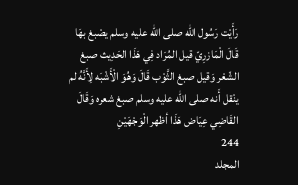رَأَيْت رَسُول الله صلى الله عليه وسلم يصْبغ بهَا قَالَ الْمَازرِيّ قيل المُرَاد فِي هَذَا الحَدِيث صبغ الشّعْر وَقيل صبغ الثَّوْب قَالَ وَهُوَ الْأَشْبَه لِأَنَّهُ لم ينْقل أَنه صلى الله عليه وسلم صبغ شعره وَقَالَ القَاضِي عِيَاض هَذَا أظهر الْوَجْهَيْنِ
244
المجلد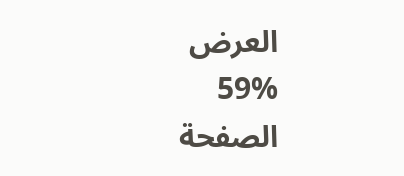العرض
59%
الصفحة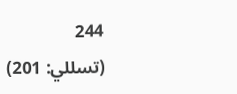244
(تسللي: 201)